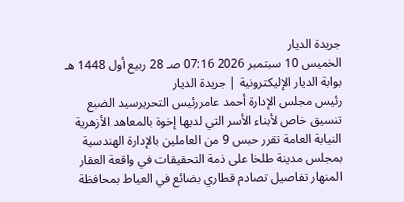جريدة الديار
الخميس 10 سبتمبر 2026 07:16 صـ 28 ربيع أول 1448 هـ
بوابة الديار الإليكترونية | جريدة الديار
رئيس مجلس الإدارة أحمد عامررئيس التحريرسيد الضبع
تنسيق خاص لأبناء الأسر التي لديها إخوة بالمعاهد الأزهرية النيابة العامة تقرر حبس 9 من العاملين بالإدارة الهندسية بمجلس مدينة طلخا على ذمة التحقيقات في واقعة العقار المنهار تفاصيل تصادم قطاري بضائع في العياط بمحافظة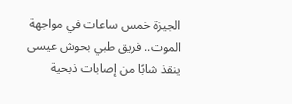الجيزة خمس ساعات في مواجهة الموت.. فريق طبي بحوش عيسى ينقذ شابًا من إصابات ذبحية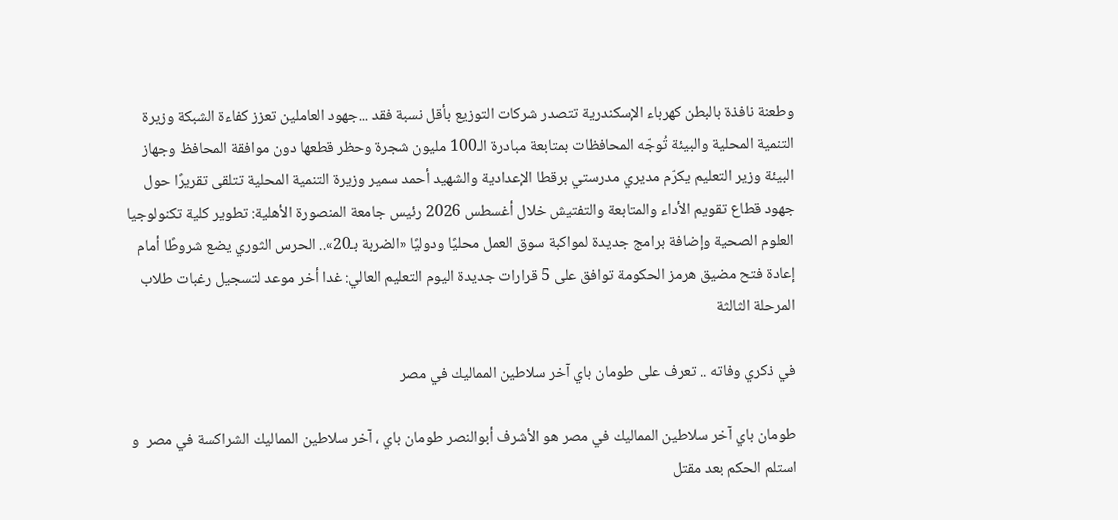وطعنة نافذة بالبطن كهرباء الإسكندرية تتصدر شركات التوزيع بأقل نسبة فقد ...جهود العاملين تعزز كفاءة الشبكة وزيرة التنمية المحلية والبيئة تُوجّه المحافظات بمتابعة مبادرة الـ100 مليون شجرة وحظر قطعها دون موافقة المحافظ وجهاز البيئة وزير التعليم يكرّم مديري مدرستي برقطا الإعدادية والشهيد أحمد سمير وزيرة التنمية المحلية تتلقى تقريرًا حول جهود قطاع تقويم الأداء والمتابعة والتفتيش خلال أغسطس 2026 رئيس جامعة المنصورة الأهلية: تطوير كلية تكنولوجيا العلوم الصحية وإضافة برامج جديدة لمواكبة سوق العمل محليًا ودوليًا «الضربة بـ20».. الحرس الثوري يضع شروطًا أمام إعادة فتح مضيق هرمز الحكومة توافق على 5 قرارات جديدة اليوم التعليم العالي: غدا أخر موعد لتسجيل رغبات طلاب المرحلة الثالثة

في ذكري وفاته .. تعرف على طومان باي آخر سلاطين المماليك في مصر

طومان باي آخر سلاطين المماليك في مصر هو الأشرف أبوالنصر طومان باي ، آخر سلاطين المماليك الشراكسة في مصر  و استلم الحكم بعد مقتل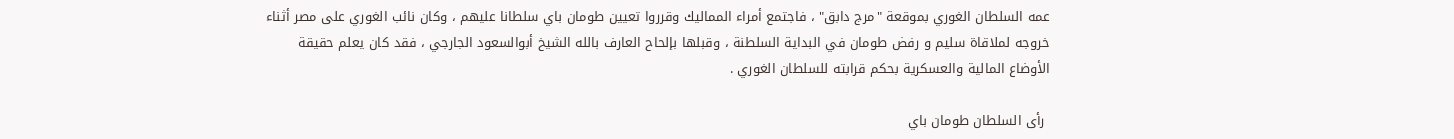عمه السلطان الغوري بموقعة "مرج دابق" ، فاجتمع أمراء المماليك وقرروا تعيين طومان باي سلطانا عليهم ، وكان نائب الغوري على مصر أثناء خروجه لملاقاة سليم و رفض طومان في البداية السلطنة ، وقبلها بإلحاح العارف بالله الشيخ أبوالسعود الجارجي ، فقد كان يعلم حقيقة الأوضاع المالية والعسكرية بحكم قرابته للسلطان الغوري .

 رأى السلطان طومان باي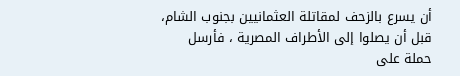أن يسرع بالزحف لمقاتلة العثمانيين بجنوب الشام، قبل أن يصلوا إلى الأطراف المصرية ، فأرسل حملة على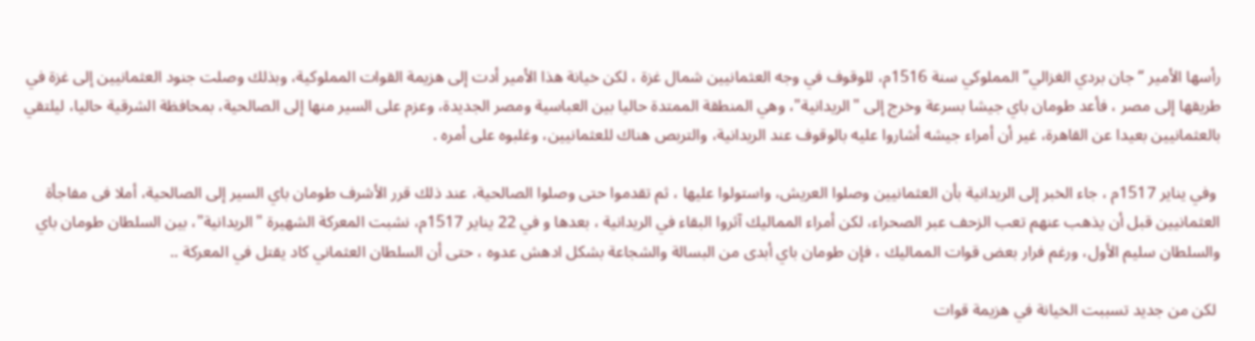رأسها الأمير “جان بردي الغزالي” المملوكي سنة 1516م، للوقوف في وجه العثمانيين شمال غزة ، لكن خيانة هذا الأمير أدت إلى هزيمة القوات المملوكية، وبذلك وصلت جنود العثمانيين إلى غزة في طريقها إلى مصر ، فأعد طومان باي جيشا بسرعة وخرج إلى "الريدانية"، وهي المنطقة الممتدة حاليا بين العباسية ومصر الجديدة، وعزم على السير منها إلى الصالحية، بمحافظة الشرقية حاليا، ليلتقي بالعثمانيين بعيدا عن القاهرة، غير أن أمراء جيشه أشاروا عليه بالوقوف عند الريدانية، والتربص هناك للعثمانيين، وغلبوه على أمره .

 وفي يناير 1517م ، جاء الخبر إلى الريدانية بأن العثمانيين وصلوا العريش، واستولوا عليها ، ثم تقدموا حتى وصلوا الصالحية، عند ذلك قرر الأشرف طومان باي السير إلى الصالحية، أملا فى مفاجأة العثمانيين قبل أن يذهب عنهم تعب الزحف عبر الصحراء، لكن أمراء المماليك آثروا البقاء في الريدانية ، بعدها و في 22 يناير 1517م، نشبت المعركة الشهيرة "الريدانية"، بين السلطان طومان باي والسلطان سليم الأول، ورغم فرار بعض قوات المماليك ، فإن طومان باي أبدى من البسالة والشجاعة بشكل ادهش عدوه ، حتى أن السلطان العثماني كاد يقتل في المعركة ..

 لكن من جديد تسببت الخيانة في هزيمة قوات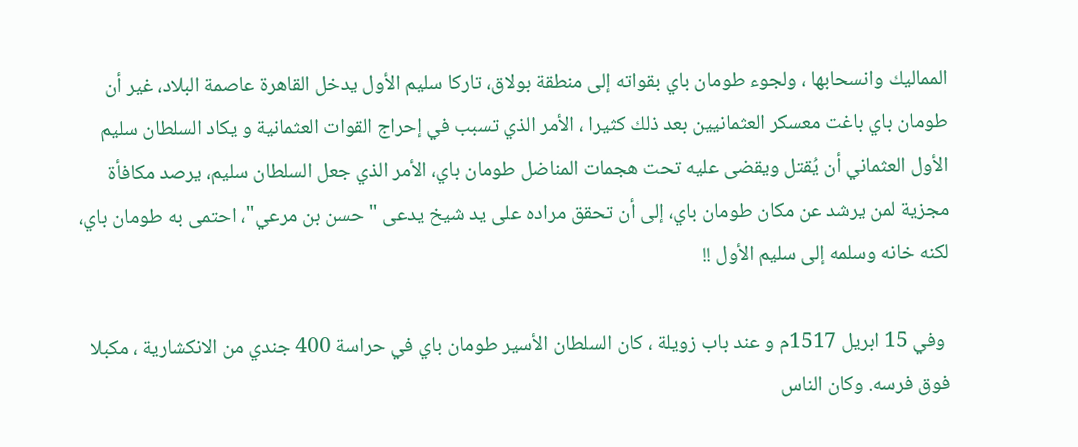المماليك وانسحابها ، ولجوء طومان باي بقواته إلى منطقة بولاق، تاركا سليم الأول يدخل القاهرة عاصمة البلاد، غير أن طومان باي باغت معسكر العثمانيين بعد ذلك كثيرا ، الأمر الذي تسبب في إحراج القوات العثمانية و يكاد السلطان سليم الأول العثماني أن يُقتل ويقضى عليه تحت هجمات المناضل طومان باي، الأمر الذي جعل السلطان سليم، يرصد مكافأة مجزية لمن يرشد عن مكان طومان باي، إلى أن تحقق مراده على يد شيخ يدعى "حسن بن مرعي"، احتمى به طومان باي، لكنه خانه وسلمه إلى سليم الأول !!

 وفي 15 ابريل 1517م و عند باب زويلة ، كان السلطان الأسير طومان باي في حراسة 400 جندي من الانكشارية ، مكبلا فوق فرسه. وكان الناس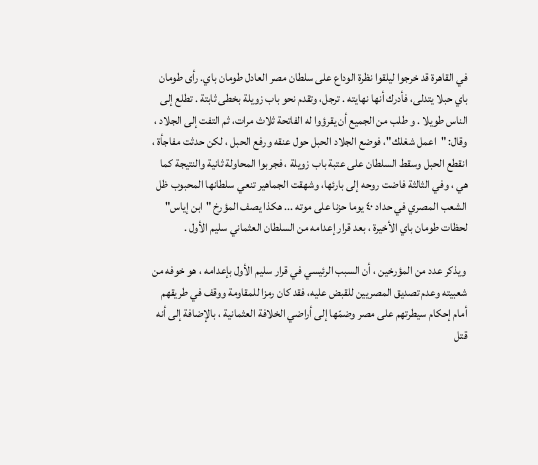في القاهرة قد خرجوا ليلقوا نظرة الوداع على سلطان مصر العادل طومان باي. رأى طومان باي حبلا يتدلى، فأدرك أنها نهايته . ترجل، وتقدم نحو باب زويلة بخطى ثابتة . تطلع إلى الناس طويلا . و طلب من الجميع أن يقرؤوا له الفاتحة ثلاث مرات، ثم التفت إلى الجلاد ، وقال: "اعمل شغلك"، فوضع الجلاد الحبل حول عنقه ورفع الحبل ، لكن حدثت مفاجأة ، انقطع الحبل وسقط السلطان على عتبة باب زويلة ، فجربوا المحاولة ثانية والنتيجة كما هي ، وفي الثالثة فاضت روحه إلى بارئها، وشهقت الجماهير تنعي سلطانها المحبوب ظل الشعب المصري في حداد ٤٠ يوما حزنا على موته ... هكذا يصف المؤرخ "ابن إياس" لحظات طومان باي الأخيرة ، بعد قرار إعدامه من السلطان العثماني سليم الأول .

 ويذكر عدد من المؤرخين ، أن السبب الرئيسي في قرار سليم الأول بإعدامه ، هو خوفه من شعبيته وعدم تصديق المصريين للقبض عليه، فقد كان رمزا للمقاومة ووقف في طريقهم أمام إحكام سيطرتهم على مصر وضمّها إلى أراضي الخلافة العثمانية ، بالإضافة إلى أنه قتل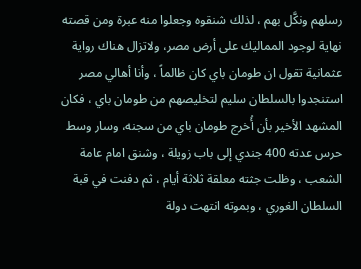رسلهم ونكَّل بهم ، لذلك شنقوه وجعلوا منه عبرة ومن قصته نهاية لوجود المماليك على أرض مصر، ولاتزال هناك رواية عثمانية تقول ان طومان باي كان ظالماً ، وأنا أهالي مصر استنجدوا بالسلطان سليم لتخليصهم من طومان باي ، فكان المشهد الأخير بأن أُخرج طومان باي من سجنه، وسار وسط حرس عدته 400 جندي إلى باب زويلة ، وشنق امام عامة الشعب ، وظلت جثته معلقة ثلاثة أيام ، ثم دفنت في قبة السلطان الغوري ، وبموته انتهت دولة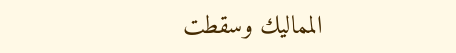المماليك وسقطت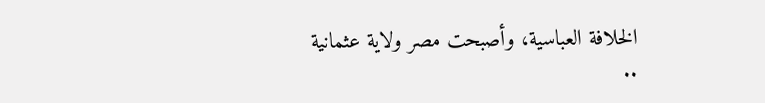الخلافة العباسية، وأصبحت مصر ولاية عثمانية ..